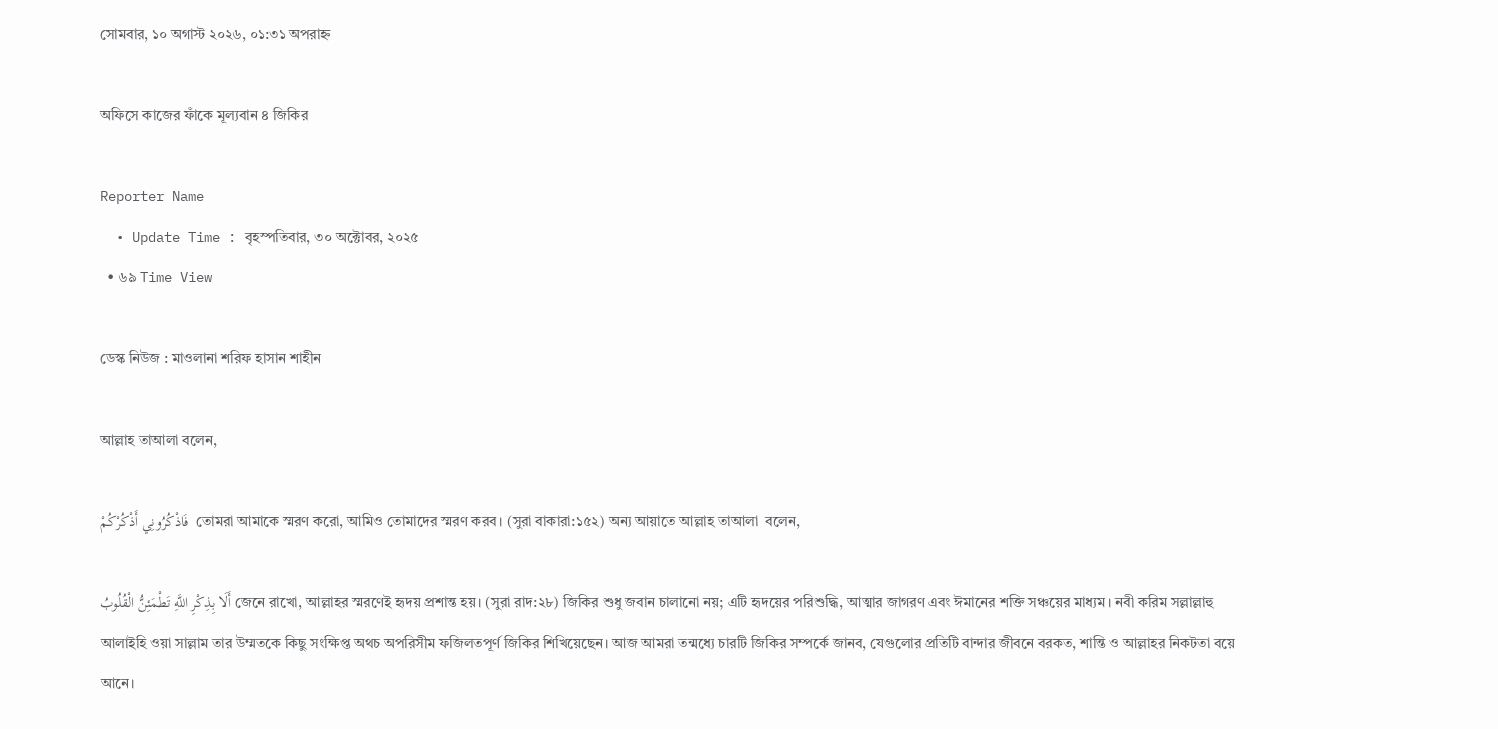সোমবার, ১০ অগাস্ট ২০২৬, ০১:৩১ অপরাহ্ন

অফিসে কাজের ফাঁকে মূল্যবান ৪ জিকির

Reporter Name
  • Update Time : বৃহস্পতিবার, ৩০ অক্টোবর, ২০২৫
  • ৬৯ Time View

ডেস্ক নিউজ : মাওলানা শরিফ হাসান শাহীন

আল্লাহ তাআলা বলেন,

فَاذْكُرُونِي أَذْكُرْكُمْ  তোমরা আমাকে স্মরণ করো, আমিও তোমাদের স্মরণ করব। (সুরা বাকারা:১৫২) অন্য আয়াতে আল্লাহ তাআলা  বলেন,

أَلَا بِذِكْرِ اللَّهِ تَطْمَئِنُّ الْقُلُوبُ জেনে রাখো, আল্লাহর স্মরণেই হৃদয় প্রশান্ত হয়। (সুরা রাদ:২৮) জিকির শুধু জবান চালানো নয়; এটি হৃদয়ের পরিশুদ্ধি, আত্মার জাগরণ এবং ঈমানের শক্তি সঞ্চয়ের মাধ্যম। নবী করিম সল্লাল্লাহু আলাইহি ওয়া সাল্লাম তার উম্মতকে কিছু সংক্ষিপ্ত অথচ অপরিসীম ফজিলতপূর্ণ জিকির শিখিয়েছেন। আজ আমরা তন্মধ্যে চারটি জিকির সম্পর্কে জানব, যেগুলোর প্রতিটি বান্দার জীবনে বরকত, শান্তি ও আল্লাহর নিকটতা বয়ে আনে।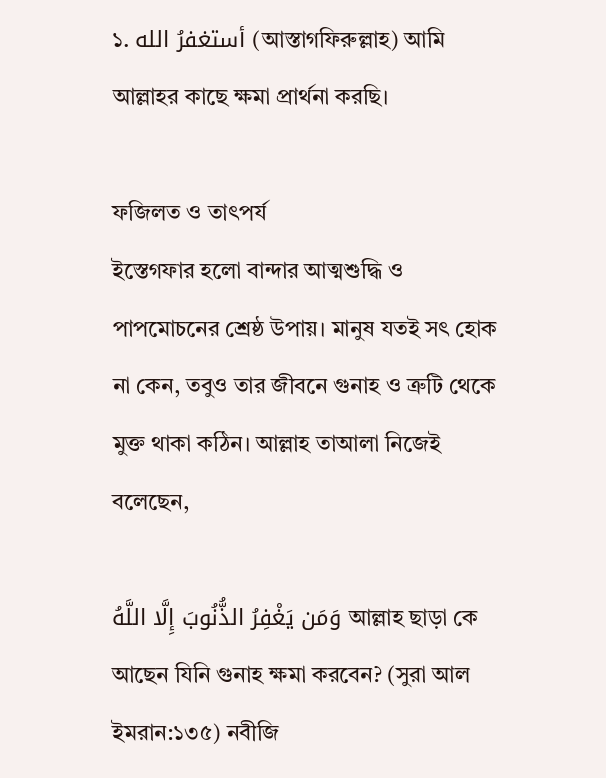১. أستغفرُ الله (আস্তাগফিরুল্লাহ) আমি আল্লাহর কাছে ক্ষমা প্রার্থনা করছি।

ফজিলত ও তাৎপর্য
ইস্তেগফার হলো বান্দার আত্মশুদ্ধি ও পাপমোচনের শ্রেষ্ঠ উপায়। মানুষ যতই সৎ হোক না কেন, তবুও তার জীবনে গুনাহ ও ত্রুটি থেকে মুক্ত থাকা কঠিন। আল্লাহ তাআলা নিজেই বলেছেন,

وَمَن يَغْفِرُ الذُّنُوبَ إِلَّا اللَّهُ আল্লাহ ছাড়া কে আছেন যিনি গুনাহ ক্ষমা করবেন? (সুরা আল ইমরান:১৩৫) নবীজি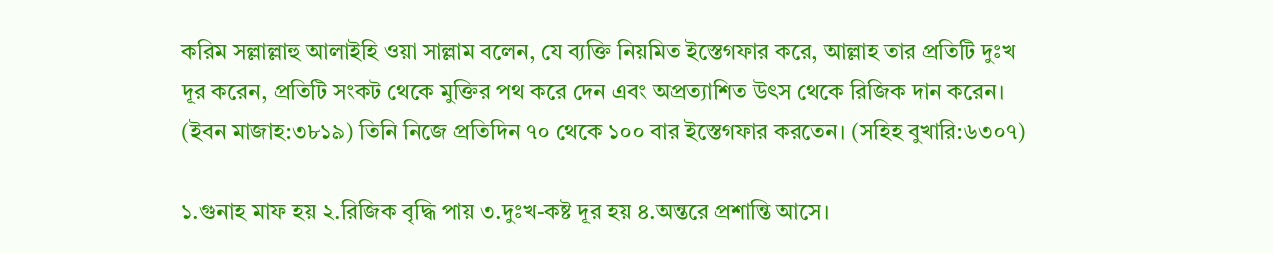করিম সল্লাল্লাহু আলাইহি ওয়া সাল্লাম বলেন, যে ব্যক্তি নিয়মিত ইস্তেগফার করে, আল্লাহ তার প্রতিটি দুঃখ দূর করেন, প্রতিটি সংকট থেকে মুক্তির পথ করে দেন এবং অপ্রত্যাশিত উৎস থেকে রিজিক দান করেন। (ইবন মাজাহ:৩৮১৯) তিনি নিজে প্রতিদিন ৭০ থেকে ১০০ বার ইস্তেগফার করতেন। (সহিহ বুখারি:৬৩০৭)

১.গুনাহ মাফ হয় ২.রিজিক বৃদ্ধি পায় ৩.দুঃখ-কষ্ট দূর হয় ৪.অন্তরে প্রশান্তি আসে।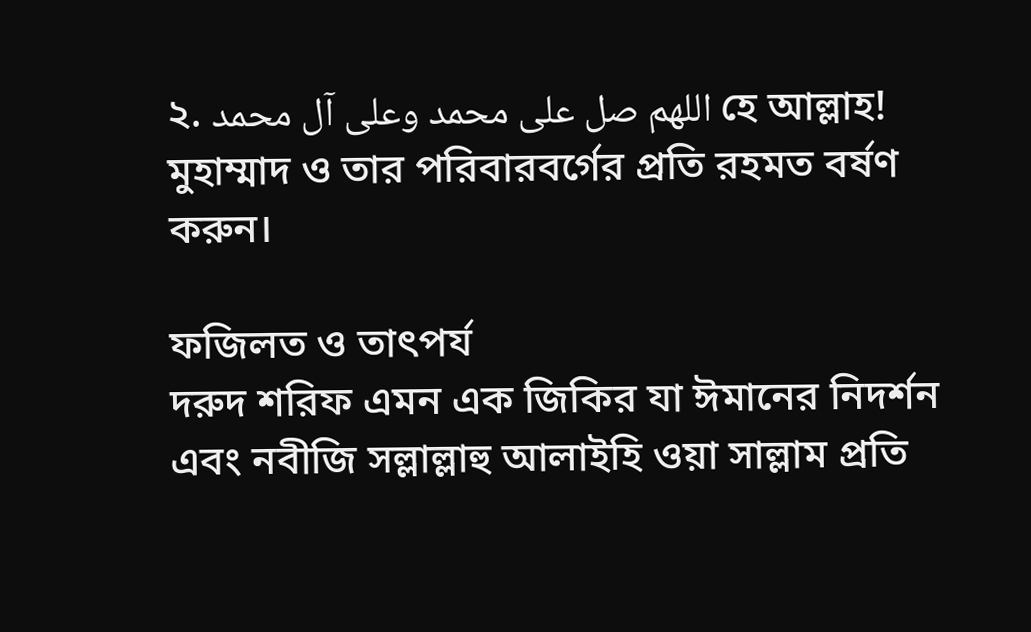২. اللهم صل على محمد وعلى آل محمد হে আল্লাহ! মুহাম্মাদ ও তার পরিবারবর্গের প্রতি রহমত বর্ষণ করুন।

ফজিলত ও তাৎপর্য
দরুদ শরিফ এমন এক জিকির যা ঈমানের নিদর্শন এবং নবীজি সল্লাল্লাহু আলাইহি ওয়া সাল্লাম প্রতি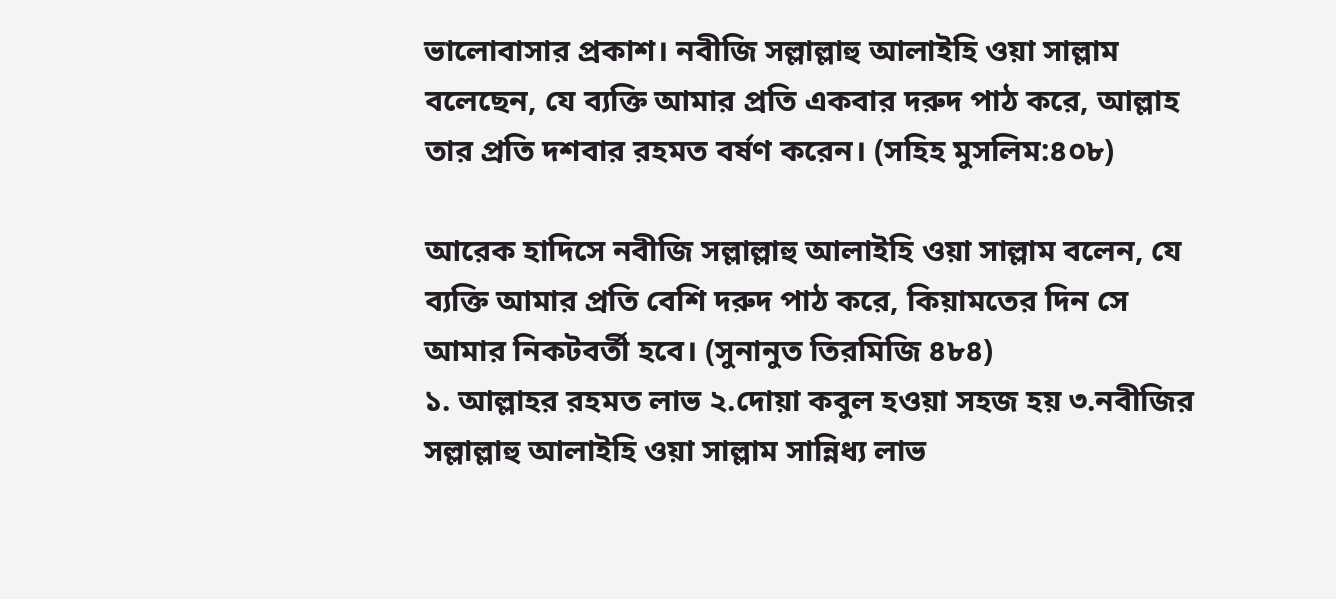ভালোবাসার প্রকাশ। নবীজি সল্লাল্লাহু আলাইহি ওয়া সাল্লাম বলেছেন, যে ব্যক্তি আমার প্রতি একবার দরুদ পাঠ করে, আল্লাহ তার প্রতি দশবার রহমত বর্ষণ করেন। (সহিহ মুসলিম:৪০৮)

আরেক হাদিসে নবীজি সল্লাল্লাহু আলাইহি ওয়া সাল্লাম বলেন, যে ব্যক্তি আমার প্রতি বেশি দরুদ পাঠ করে, কিয়ামতের দিন সে আমার নিকটবর্তী হবে। (সুনানুত তিরমিজি ৪৮৪)
১. আল্লাহর রহমত লাভ ২.দোয়া কবুল হওয়া সহজ হয় ৩.নবীজির সল্লাল্লাহু আলাইহি ওয়া সাল্লাম সান্নিধ্য লাভ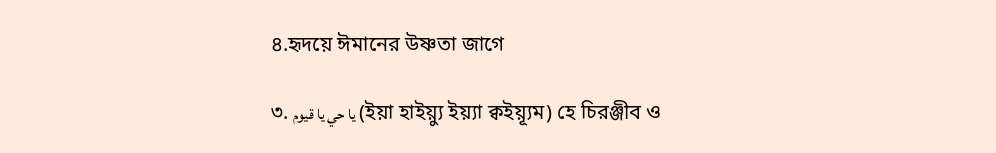৪.হৃদয়ে ঈমানের উষ্ণতা জাগে

৩. يا حي يا قيوم (ইয়া হাইয়্যু ইয়্যা ক্বইয়্যূম) হে চিরঞ্জীব ও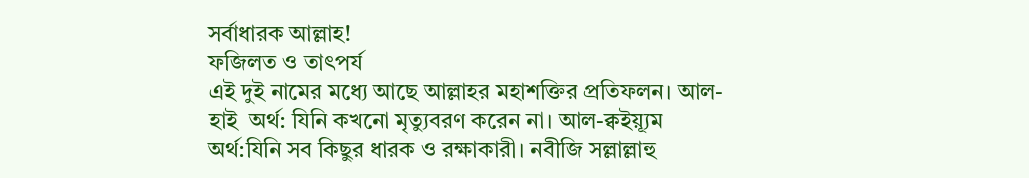সর্বাধারক আল্লাহ!
ফজিলত ও তাৎপর্য
এই দুই নামের মধ্যে আছে আল্লাহর মহাশক্তির প্রতিফলন। আল-হাই  অর্থ: যিনি কখনো মৃত্যুবরণ করেন না। আল-ক্বইয়্যূম  অর্থ:যিনি সব কিছুর ধারক ও রক্ষাকারী। নবীজি সল্লাল্লাহু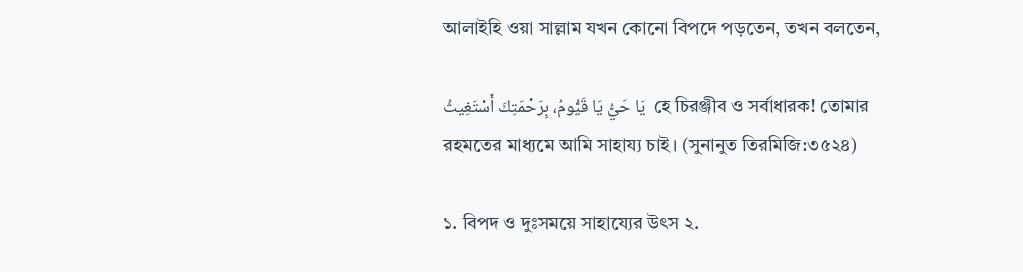আলাইহি ওয়া সাল্লাম যখন কোনো বিপদে পড়তেন, তখন বলতেন,

يَا حَيُّ يَا قَيُّومُ، بِرَحْمَتِكَ أَسْتَغِيثُ  হে চিরঞ্জীব ও সর্বাধারক! তোমার রহমতের মাধ্যমে আমি সাহায্য চাই। (সুনানুত তিরমিজি:৩৫২৪)

১. বিপদ ও দুঃসময়ে সাহায্যের উৎস ২.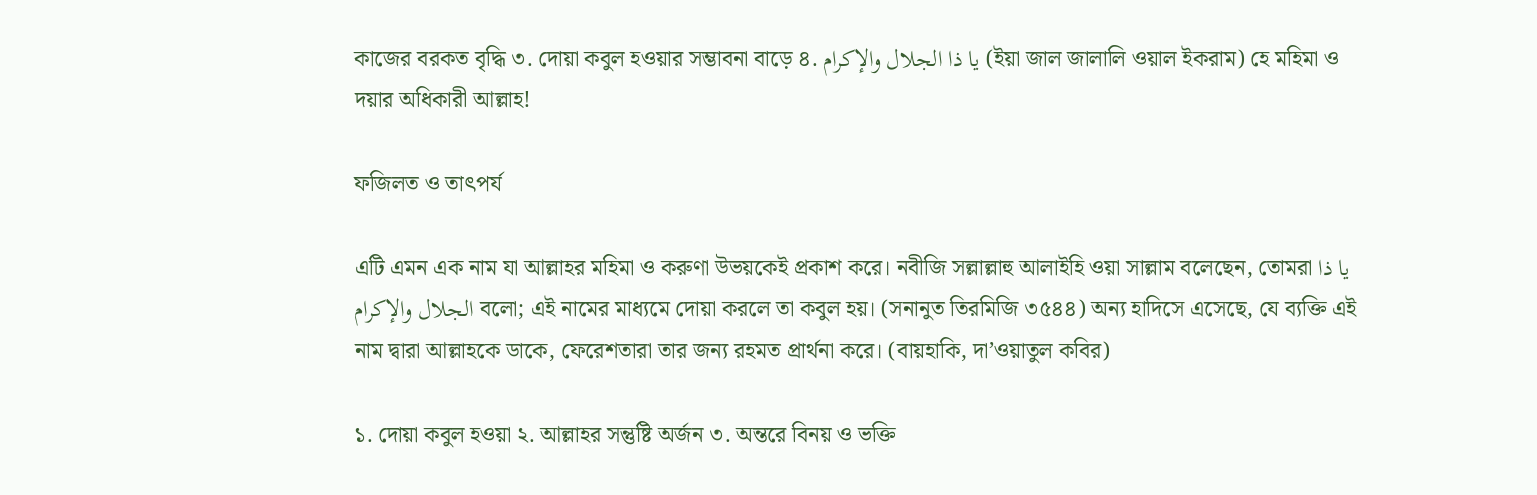কাজের বরকত বৃদ্ধি ৩. দোয়া কবুল হওয়ার সম্ভাবনা বাড়ে ৪. يا ذا الجلال والإكرام (ইয়া জাল জালালি ওয়াল ইকরাম) হে মহিমা ও দয়ার অধিকারী আল্লাহ!

ফজিলত ও তাৎপর্য

এটি এমন এক নাম যা আল্লাহর মহিমা ও করুণা উভয়কেই প্রকাশ করে। নবীজি সল্লাল্লাহু আলাইহি ওয়া সাল্লাম বলেছেন, তোমরা يا ذا الجلال والإكرام বলো; এই নামের মাধ্যমে দোয়া করলে তা কবুল হয়। (সনানুত তিরমিজি ৩৫৪৪) অন্য হাদিসে এসেছে, যে ব্যক্তি এই নাম দ্বারা আল্লাহকে ডাকে, ফেরেশতারা তার জন্য রহমত প্রার্থনা করে। (বায়হাকি, দা’ওয়াতুল কবির)

১. দোয়া কবুল হওয়া ২. আল্লাহর সন্তুষ্টি অর্জন ৩. অন্তরে বিনয় ও ভক্তি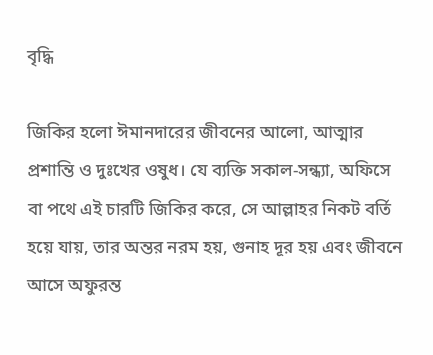বৃদ্ধি

জিকির হলো ঈমানদারের জীবনের আলো, আত্মার প্রশান্তি ও দুঃখের ওষুধ। যে ব্যক্তি সকাল-সন্ধ্যা, অফিসে বা পথে এই চারটি জিকির করে, সে আল্লাহর নিকট বর্তি হয়ে যায়, তার অন্তর নরম হয়, গুনাহ দূর হয় এবং জীবনে আসে অফুরন্ত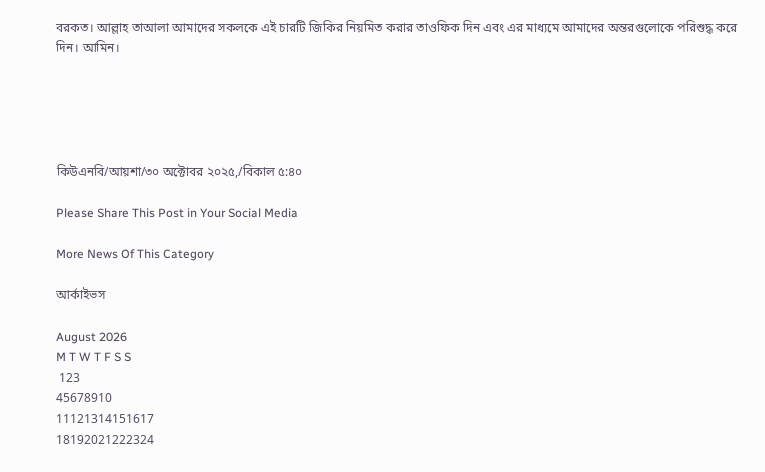বরকত। আল্লাহ তাআলা আমাদের সকলকে এই চারটি জিকির নিয়মিত করার তাওফিক দিন এবং এর মাধ্যমে আমাদের অন্তরগুলোকে পরিশুদ্ধ করে দিন। আমিন।





কিউএনবি/আয়শা/৩০ অক্টোবর ২০২৫,/বিকাল ৫:৪০

Please Share This Post in Your Social Media

More News Of This Category

আর্কাইভস

August 2026
M T W T F S S
 123
45678910
11121314151617
18192021222324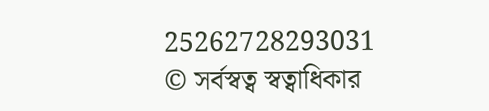25262728293031
© সর্বস্বত্ব স্বত্বাধিকার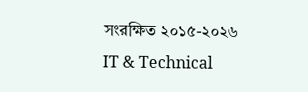সংরক্ষিত ২০১৫-২০২৬
IT & Technical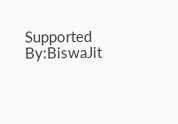Supported By:BiswaJit